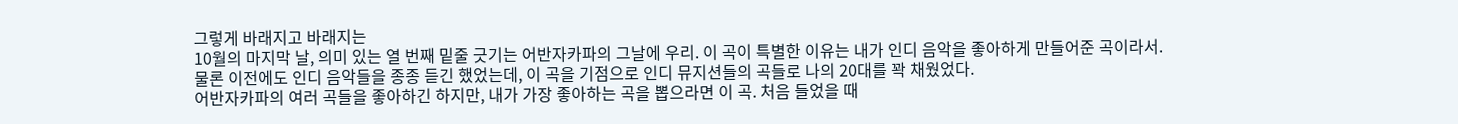그렇게 바래지고 바래지는
10월의 마지막 날, 의미 있는 열 번째 밑줄 긋기는 어반자카파의 그날에 우리. 이 곡이 특별한 이유는 내가 인디 음악을 좋아하게 만들어준 곡이라서. 물론 이전에도 인디 음악들을 종종 듣긴 했었는데, 이 곡을 기점으로 인디 뮤지션들의 곡들로 나의 20대를 꽉 채웠었다.
어반자카파의 여러 곡들을 좋아하긴 하지만, 내가 가장 좋아하는 곡을 뽑으라면 이 곡. 처음 들었을 때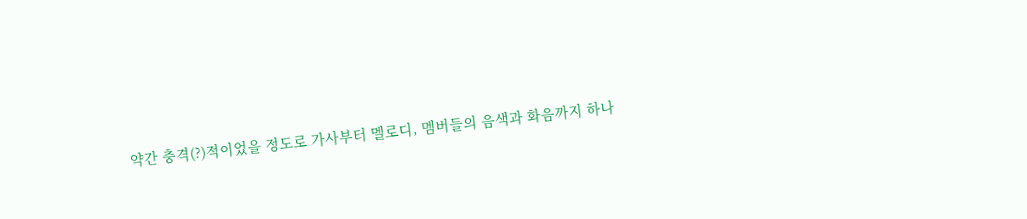약간 충격(?)적이었을 정도로 가사부터 멜로디, 멤버들의 음색과 화음까지 하나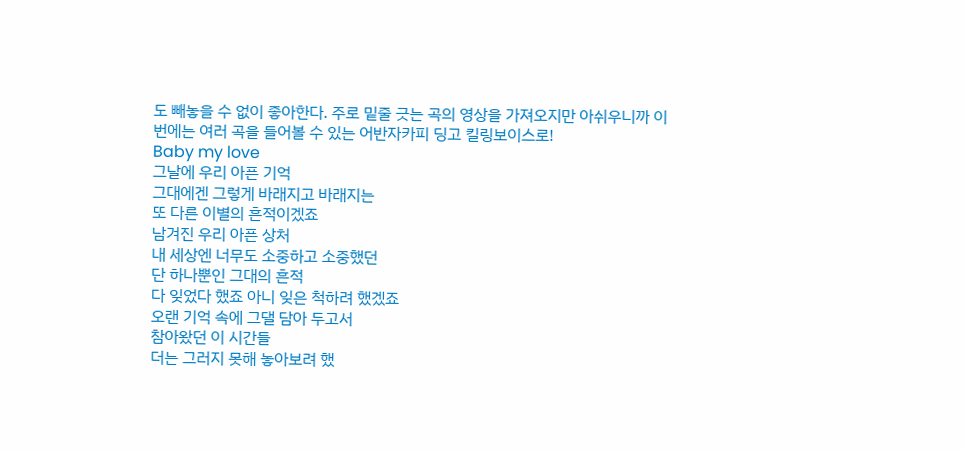도 빼놓을 수 없이 좋아한다. 주로 밑줄 긋는 곡의 영상을 가져오지만 아쉬우니까 이번에는 여러 곡을 들어볼 수 있는 어반자카피 딩고 킬링보이스로!
Baby my love
그날에 우리 아픈 기억
그대에겐 그렇게 바래지고 바래지는
또 다른 이별의 흔적이겠죠
남겨진 우리 아픈 상처
내 세상엔 너무도 소중하고 소중했던
단 하나뿐인 그대의 흔적
다 잊었다 했죠 아니 잊은 척하려 했겠죠
오랜 기억 속에 그댈 담아 두고서
참아왔던 이 시간들
더는 그러지 못해 놓아보려 했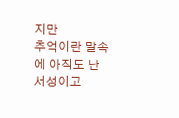지만
추억이란 말속에 아직도 난 서성이고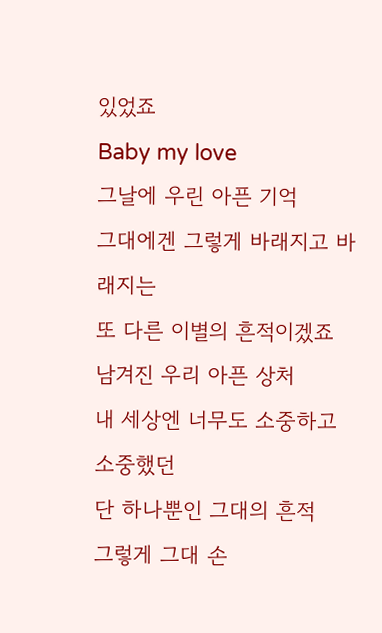있었죠
Baby my love
그날에 우린 아픈 기억
그대에겐 그렇게 바래지고 바래지는
또 다른 이별의 흔적이겠죠
남겨진 우리 아픈 상처
내 세상엔 너무도 소중하고 소중했던
단 하나뿐인 그대의 흔적
그렇게 그대 손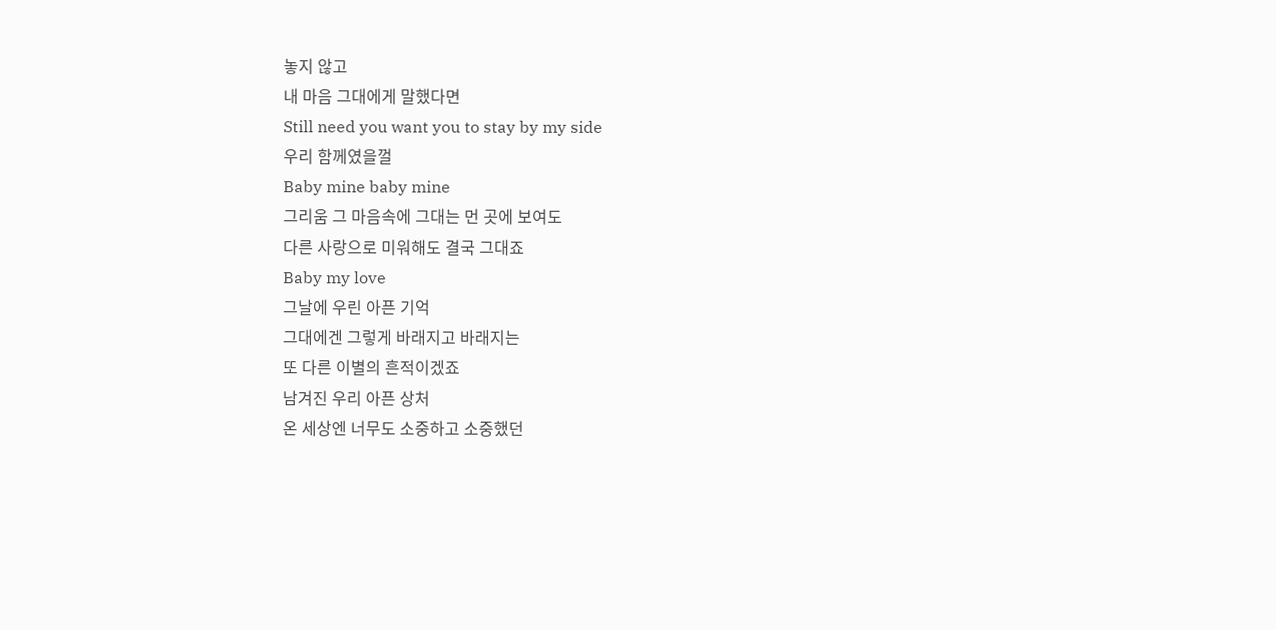놓지 않고
내 마음 그대에게 말했다면
Still need you want you to stay by my side
우리 함께였을껄
Baby mine baby mine
그리움 그 마음속에 그대는 먼 곳에 보여도
다른 사랑으로 미워해도 결국 그대죠
Baby my love
그날에 우린 아픈 기억
그대에겐 그렇게 바래지고 바래지는
또 다른 이별의 흔적이겠죠
남겨진 우리 아픈 상처
온 세상엔 너무도 소중하고 소중했던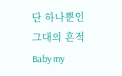단 하나뿐인 그대의 흔적
Baby my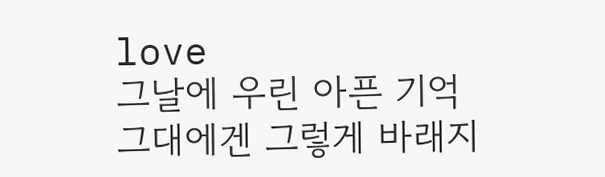love
그날에 우린 아픈 기억
그대에겐 그렇게 바래지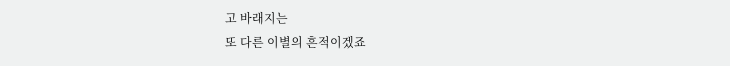고 바래지는
또 다른 이별의 흔적이겠죠